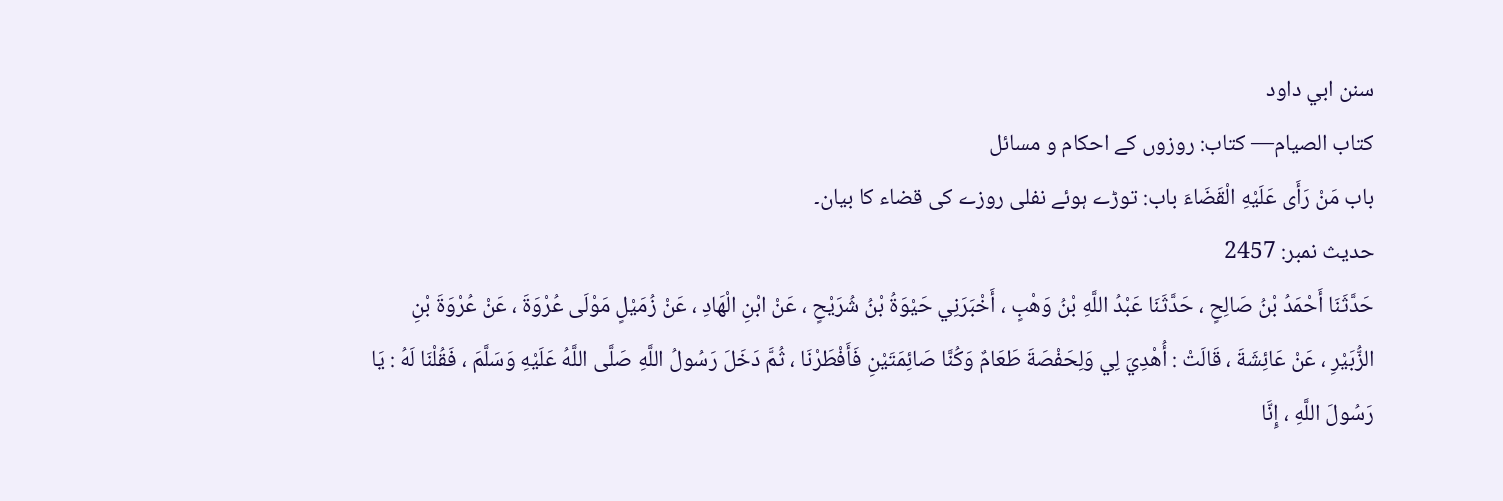سنن ابي داود
كتاب الصيام— کتاب: روزوں کے احکام و مسائل
باب مَنْ رَأَى عَلَيْهِ الْقَضَاءَ باب: توڑے ہوئے نفلی روزے کی قضاء کا بیان۔
حدیث نمبر: 2457
حَدَّثَنَا أَحْمَدُ بْنُ صَالِحٍ ، حَدَّثَنَا عَبْدُ اللَّهِ بْنُ وَهْبٍ ، أَخْبَرَنِي حَيْوَةُ بْنُ شُرَيْحٍ ، عَنْ ابْنِ الْهَادِ ، عَنْ زُمَيْلٍ مَوْلَى عُرْوَةَ ، عَنْ عُرْوَةَ بْنِ الزُّبَيْرِ ، عَنْ عَائِشَةَ ، قَالَتْ : أُهْدِيَ لِي وَلِحَفْصَةَ طَعَامٌ وَكُنَّا صَائِمَتَيْنِ فَأَفْطَرْنَا ، ثُمَّ دَخَلَ رَسُولُ اللَّهِ صَلَّى اللَّهُ عَلَيْهِ وَسَلَّمَ ، فَقُلْنَا لَهُ : يَا رَسُولَ اللَّهِ ، إِنَّا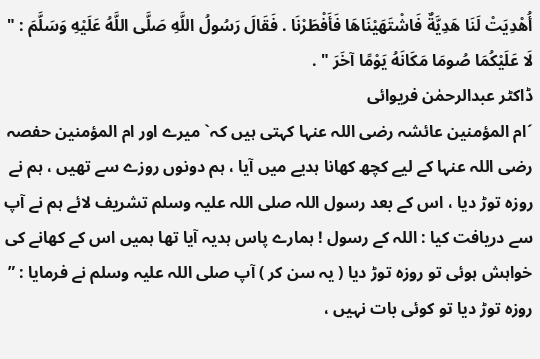أُهْدِيَتْ لَنَا هَدِيَّةٌ فَاشْتَهَيْنَاهَا فَأَفْطَرْنَا . فَقَالَ رَسُولُ اللَّهِ صَلَّى اللَّهُ عَلَيْهِ وَسَلَّمَ : " لَا عَلَيْكُمَا صُومَا مَكَانَهُ يَوْمًا آخَرَ " .
ڈاکٹر عبدالرحمٰن فریوائی
´ام المؤمنین عائشہ رضی اللہ عنہا کہتی ہیں کہ` میرے اور ام المؤمنین حفصہ رضی اللہ عنہا کے لیے کچھ کھانا ہدیے میں آیا ، ہم دونوں روزے سے تھیں ، ہم نے روزہ توڑ دیا ، اس کے بعد رسول اللہ صلی اللہ علیہ وسلم تشریف لائے ہم نے آپ سے دریافت کیا : اللہ کے رسول ! ہمارے پاس ہدیہ آیا تھا ہمیں اس کے کھانے کی خواہش ہوئی تو روزہ توڑ دیا ( یہ سن کر ) آپ صلی اللہ علیہ وسلم نے فرمایا : ” روزہ توڑ دیا تو کوئی بات نہیں ،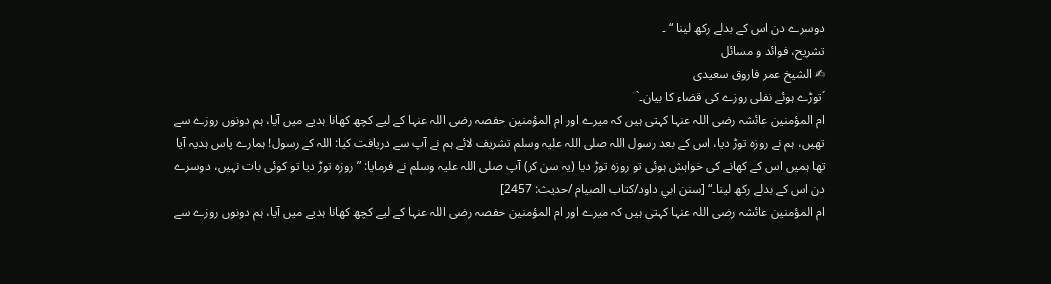دوسرے دن اس کے بدلے رکھ لینا “ ۔
تشریح، فوائد و مسائل
✍ الشیخ عمر فاروق سعیدی
´توڑے ہوئے نفلی روزے کی قضاء کا بیان۔`
ام المؤمنین عائشہ رضی اللہ عنہا کہتی ہیں کہ میرے اور ام المؤمنین حفصہ رضی اللہ عنہا کے لیے کچھ کھانا ہدیے میں آیا، ہم دونوں روزے سے تھیں، ہم نے روزہ توڑ دیا، اس کے بعد رسول اللہ صلی اللہ علیہ وسلم تشریف لائے ہم نے آپ سے دریافت کیا: اللہ کے رسول! ہمارے پاس ہدیہ آیا تھا ہمیں اس کے کھانے کی خواہش ہوئی تو روزہ توڑ دیا (یہ سن کر) آپ صلی اللہ علیہ وسلم نے فرمایا: ” روزہ توڑ دیا تو کوئی بات نہیں، دوسرے دن اس کے بدلے رکھ لینا۔“ [سنن ابي داود/كتاب الصيام /حدیث: 2457]
ام المؤمنین عائشہ رضی اللہ عنہا کہتی ہیں کہ میرے اور ام المؤمنین حفصہ رضی اللہ عنہا کے لیے کچھ کھانا ہدیے میں آیا، ہم دونوں روزے سے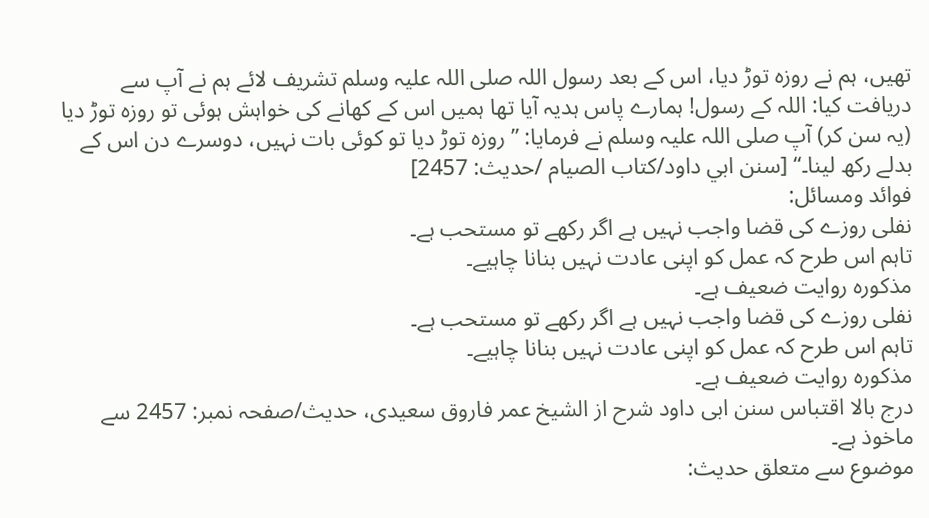تھیں، ہم نے روزہ توڑ دیا، اس کے بعد رسول اللہ صلی اللہ علیہ وسلم تشریف لائے ہم نے آپ سے دریافت کیا: اللہ کے رسول! ہمارے پاس ہدیہ آیا تھا ہمیں اس کے کھانے کی خواہش ہوئی تو روزہ توڑ دیا (یہ سن کر) آپ صلی اللہ علیہ وسلم نے فرمایا: ” روزہ توڑ دیا تو کوئی بات نہیں، دوسرے دن اس کے بدلے رکھ لینا۔“ [سنن ابي داود/كتاب الصيام /حدیث: 2457]
فوائد ومسائل:
نفلی روزے کی قضا واجب نہیں ہے اگر رکھے تو مستحب ہے۔
تاہم اس طرح کہ عمل کو اپنی عادت نہیں بنانا چاہیے۔
مذکورہ روایت ضعیف ہے۔
نفلی روزے کی قضا واجب نہیں ہے اگر رکھے تو مستحب ہے۔
تاہم اس طرح کہ عمل کو اپنی عادت نہیں بنانا چاہیے۔
مذکورہ روایت ضعیف ہے۔
درج بالا اقتباس سنن ابی داود شرح از الشیخ عمر فاروق سعیدی، حدیث/صفحہ نمبر: 2457 سے ماخوذ ہے۔
موضوع سے متعلق حدیث: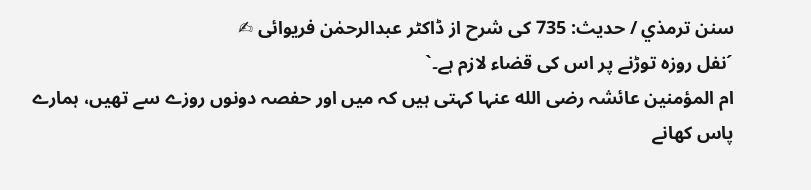سنن ترمذي / حدیث: 735 کی شرح از ڈاکٹر عبدالرحمٰن فریوائی ✍
´نفل روزہ توڑنے پر اس کی قضاء لازم ہے۔`
ام المؤمنین عائشہ رضی الله عنہا کہتی ہیں کہ میں اور حفصہ دونوں روزے سے تھیں، ہمارے پاس کھانے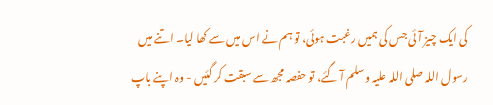کی ایک چیز آئی جس کی ہمیں رغبت ہوئی، تو ہم نے اس میں سے کھا لیا۔ اتنے میں رسول اللہ صلی اللہ علیہ وسلم آ گئے، تو حفصہ مجھ سے سبقت کر گئیں - وہ اپنے باپ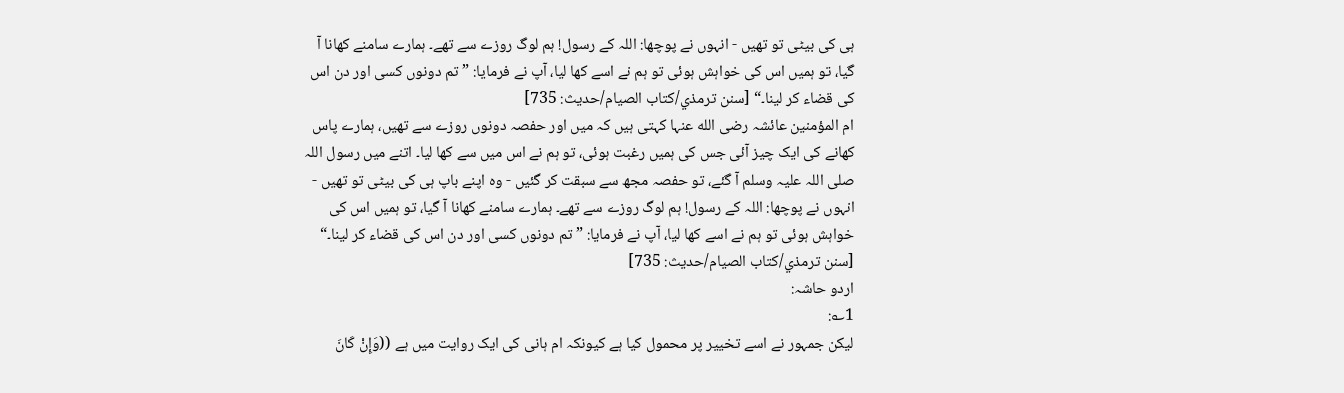ہی کی بیٹی تو تھیں - انہوں نے پوچھا: اللہ کے رسول! ہم لوگ روزے سے تھے۔ ہمارے سامنے کھانا آ گیا، تو ہمیں اس کی خواہش ہوئی تو ہم نے اسے کھا لیا، آپ نے فرمایا: ” تم دونوں کسی اور دن اس کی قضاء کر لینا۔“ [سنن ترمذي/كتاب الصيام/حدیث: 735]
ام المؤمنین عائشہ رضی الله عنہا کہتی ہیں کہ میں اور حفصہ دونوں روزے سے تھیں، ہمارے پاس کھانے کی ایک چیز آئی جس کی ہمیں رغبت ہوئی، تو ہم نے اس میں سے کھا لیا۔ اتنے میں رسول اللہ صلی اللہ علیہ وسلم آ گئے، تو حفصہ مجھ سے سبقت کر گئیں - وہ اپنے باپ ہی کی بیٹی تو تھیں - انہوں نے پوچھا: اللہ کے رسول! ہم لوگ روزے سے تھے۔ ہمارے سامنے کھانا آ گیا، تو ہمیں اس کی خواہش ہوئی تو ہم نے اسے کھا لیا، آپ نے فرمایا: ” تم دونوں کسی اور دن اس کی قضاء کر لینا۔“ [سنن ترمذي/كتاب الصيام/حدیث: 735]
اردو حاشہ:
1؎:
لیکن جمہور نے اسے تخییر پر محمول کیا ہے کیونکہ ام ہانی کی ایک روایت میں ہے ((وَإِنْ كَانَ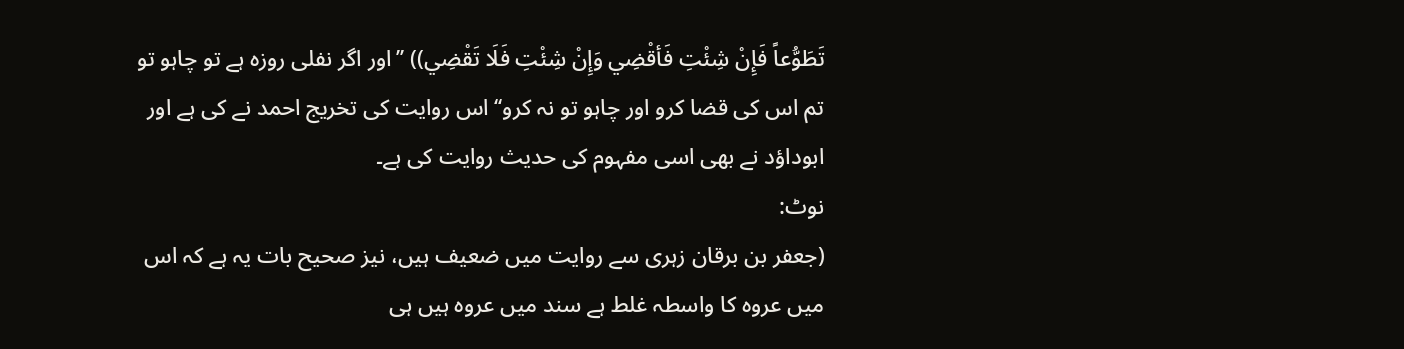تَطَوُّعاً فَإِنْ شِئْتِ فَأقْضِي وَإِنْ شِئْتِ فَلَا تَقْضِي)) ’’اور اگر نفلی روزہ ہے تو چاہو تو تم اس کی قضا کرو اور چاہو تو نہ کرو‘‘ اس روایت کی تخریج احمد نے کی ہے اور ابوداؤد نے بھی اسی مفہوم کی حدیث روایت کی ہے۔
نوٹ:
(جعفر بن برقان زہری سے روایت میں ضعیف ہیں، نیز صحیح بات یہ ہے کہ اس میں عروہ کا واسطہ غلط ہے سند میں عروہ ہیں ہی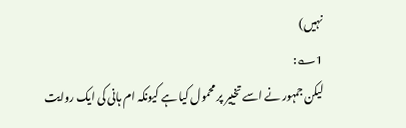نہیں)
1؎:
لیکن جمہور نے اسے تخییر پر محمول کیا ہے کیونکہ ام ہانی کی ایک روایت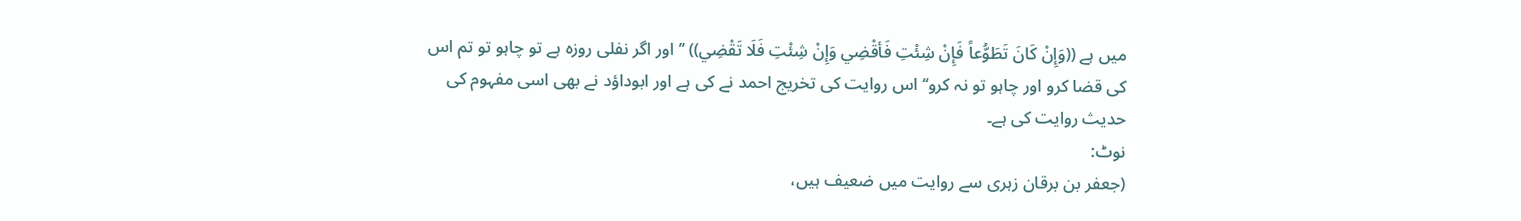میں ہے ((وَإِنْ كَانَ تَطَوُّعاً فَإِنْ شِئْتِ فَأقْضِي وَإِنْ شِئْتِ فَلَا تَقْضِي)) ’’اور اگر نفلی روزہ ہے تو چاہو تو تم اس کی قضا کرو اور چاہو تو نہ کرو‘‘ اس روایت کی تخریج احمد نے کی ہے اور ابوداؤد نے بھی اسی مفہوم کی حدیث روایت کی ہے۔
نوٹ:
(جعفر بن برقان زہری سے روایت میں ضعیف ہیں،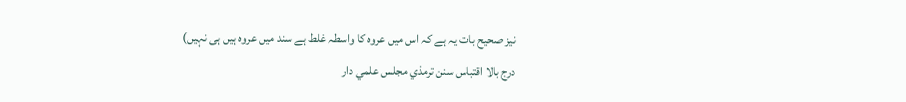نیز صحیح بات یہ ہے کہ اس میں عروہ کا واسطہ غلط ہے سند میں عروہ ہیں ہی نہیں)
درج بالا اقتباس سنن ترمذي مجلس علمي دار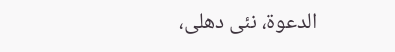الدعوة، نئى دهلى،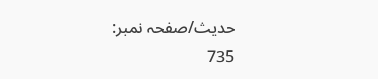حدیث/صفحہ نمبر: 735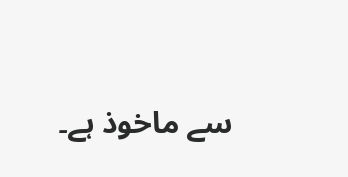سے ماخوذ ہے۔